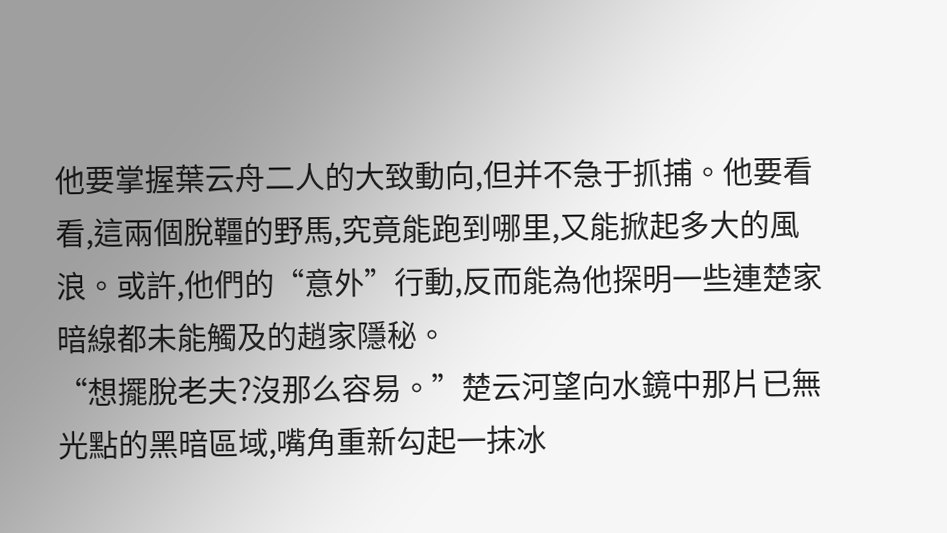他要掌握葉云舟二人的大致動向,但并不急于抓捕。他要看看,這兩個脫韁的野馬,究竟能跑到哪里,又能掀起多大的風浪。或許,他們的“意外”行動,反而能為他探明一些連楚家暗線都未能觸及的趙家隱秘。
“想擺脫老夫?沒那么容易。”楚云河望向水鏡中那片已無光點的黑暗區域,嘴角重新勾起一抹冰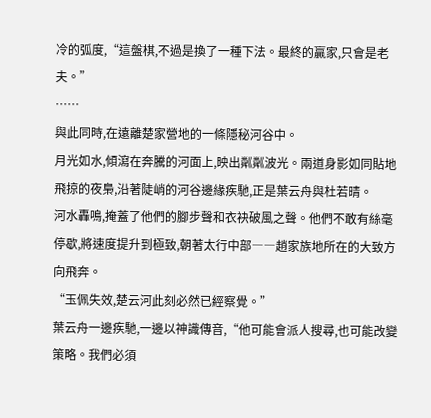冷的弧度,“這盤棋,不過是換了一種下法。最終的贏家,只會是老夫。”
……
與此同時,在遠離楚家營地的一條隱秘河谷中。
月光如水,傾瀉在奔騰的河面上,映出粼粼波光。兩道身影如同貼地飛掠的夜梟,沿著陡峭的河谷邊緣疾馳,正是葉云舟與杜若晴。
河水轟鳴,掩蓋了他們的腳步聲和衣袂破風之聲。他們不敢有絲毫停歇,將速度提升到極致,朝著太行中部――趙家族地所在的大致方向飛奔。
“玉佩失效,楚云河此刻必然已經察覺。”
葉云舟一邊疾馳,一邊以神識傳音,“他可能會派人搜尋,也可能改變策略。我們必須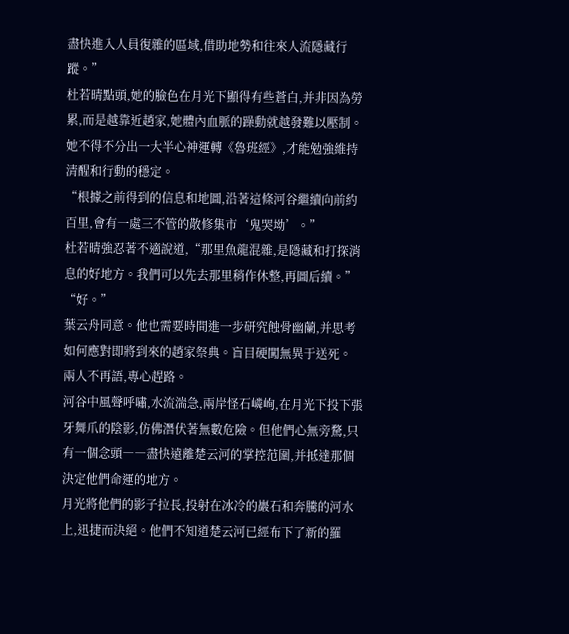盡快進入人員復雜的區域,借助地勢和往來人流隱藏行蹤。”
杜若晴點頭,她的臉色在月光下顯得有些蒼白,并非因為勞累,而是越靠近趙家,她體內血脈的躁動就越發難以壓制。她不得不分出一大半心神運轉《魯班經》,才能勉強維持清醒和行動的穩定。
“根據之前得到的信息和地圖,沿著這條河谷繼續向前約百里,會有一處三不管的散修集市‘鬼哭坳’。”
杜若晴強忍著不適說道,“那里魚龍混雜,是隱藏和打探消息的好地方。我們可以先去那里稍作休整,再圖后續。”
“好。”
葉云舟同意。他也需要時間進一步研究蝕骨幽蘭,并思考如何應對即將到來的趙家祭典。盲目硬闖無異于送死。
兩人不再語,專心趕路。
河谷中風聲呼嘯,水流湍急,兩岸怪石嶙峋,在月光下投下張牙舞爪的陰影,仿佛潛伏著無數危險。但他們心無旁騖,只有一個念頭――盡快遠離楚云河的掌控范圍,并抵達那個決定他們命運的地方。
月光將他們的影子拉長,投射在冰冷的巖石和奔騰的河水上,迅捷而決絕。他們不知道楚云河已經布下了新的羅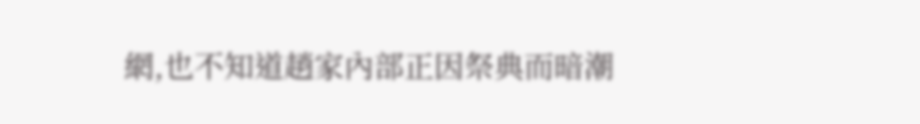網,也不知道趙家內部正因祭典而暗潮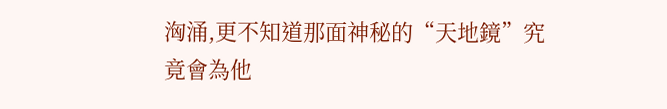洶涌,更不知道那面神秘的“天地鏡”究竟會為他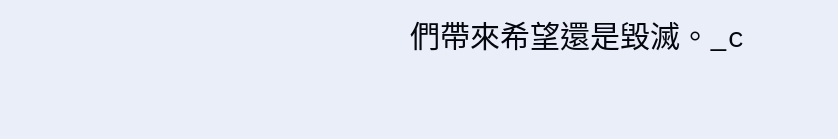們帶來希望還是毀滅。_c